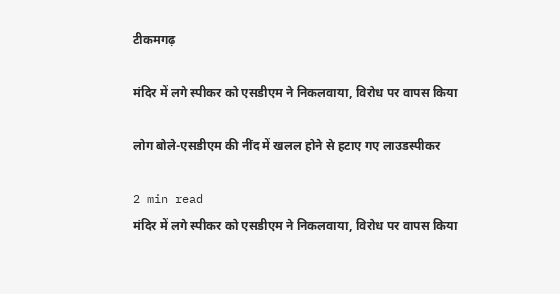टीकमगढ़

मंदिर में लगे स्पीकर को एसडीएम ने निकलवाया, विरोध पर वापस किया

लोग बोले-एसडीएम की नींद में खलल होने से हटाए गए लाउडस्पीकर

2 min read
मंदिर में लगे स्पीकर को एसडीएम ने निकलवाया, विरोध पर वापस किया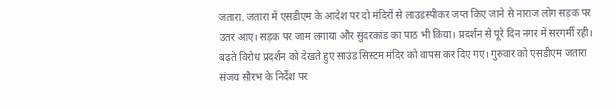जतारा. जतारा में एसडीएम के आदेश पर दो मंदिरों से लाउडस्पीकर जप्त किए जाने से नाराज लोग सड़क पर उतर आए। सड़क पर जाम लगाया और सुंदरकांड का पाठ भी किया। प्रदर्शन से पूरे दिन नगर में सरगर्मी रही। बढ़ते विरोध प्रदर्शन को देखते हुए साउंड सिस्टम मंदिर को वापस कर दिए गए। गुरुवार को एसडीएम जतारा संजय सौरभ के निर्देश पर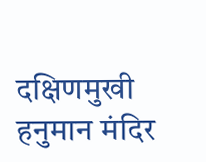दक्षिणमुखी हनुमान मंदिर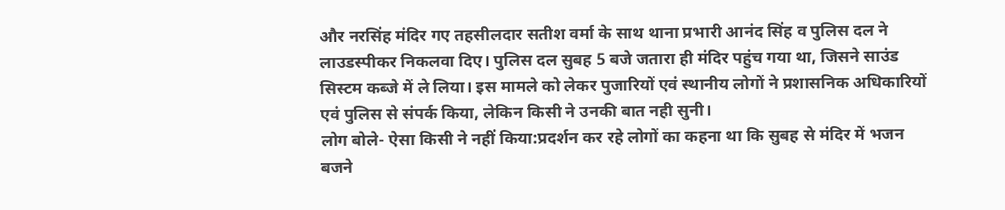और नरसिंह मंदिर गए तहसीलदार सतीश वर्मा के साथ थाना प्रभारी आनंद सिंह व पुलिस दल ने लाउडस्पीकर निकलवा दिए। पुलिस दल सुबह 5 बजे जतारा ही मंदिर पहुंच गया था, जिसने साउंड सिस्टम कब्जे में ले लिया। इस मामले को लेकर पुजारियों एवं स्थानीय लोगों ने प्रशासनिक अधिकारियों एवं पुलिस से संपर्क किया, लेकिन किसी ने उनकी बात नही सुनी।
लोग बोले- ऐसा किसी ने नहीं किया:प्रदर्शन कर रहे लोगों का कहना था कि सुबह से मंदिर में भजन बजने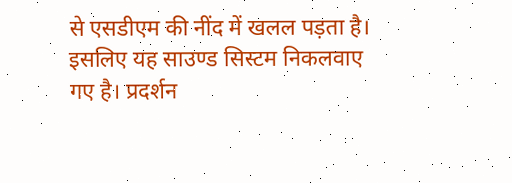से एसडीएम की नींद में खलल पड़ता है।
इसलिए यह साउण्ड सिस्टम निकलवाए गए है। प्रदर्शन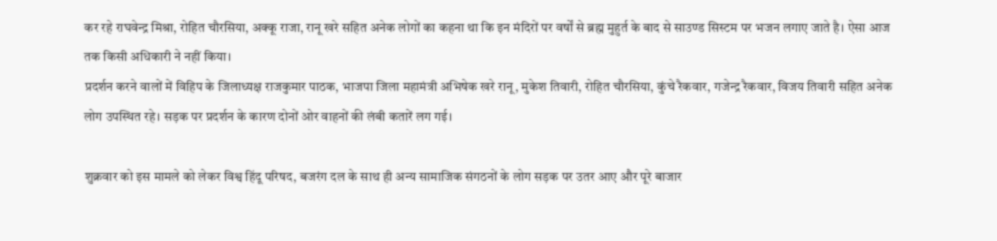कर रहे राघवेन्द्र मिश्रा, रोहित चौरसिया, अक्कू राजा, रानू खरे सहित अनेक लोगों का कहना था कि इन मंदिरों पर वर्षों से ब्रह्म मुहुर्त के बाद से साउण्ड सिस्टम पर भजन लगाए जाते है। ऐसा आज तक किसी अधिकारी ने नहीं किया।
प्रदर्शन करने वालों में विहिप के जिलाध्यक्ष राजकुमार पाठक, भाजपा जिला महामंत्री अभिषेक खरे रानू, मुकेश तिवारी, रोहित चौरसिया, कुंचे रैकवार, गजेन्द्र रैकवार, विजय तिवारी सहित अनेक लोग उपस्थित रहे। सड़क पर प्रदर्शन के कारण दोनों ओर वाहनों की लंबी कतारें लग गई।

शुक्रवार को इस मामले को लेकर विश्व हिंदू परिषद, बजरंग दल के साथ ही अन्य सामाजिक संगठनों के लोग सड़क पर उतर आए और पूरे बाजार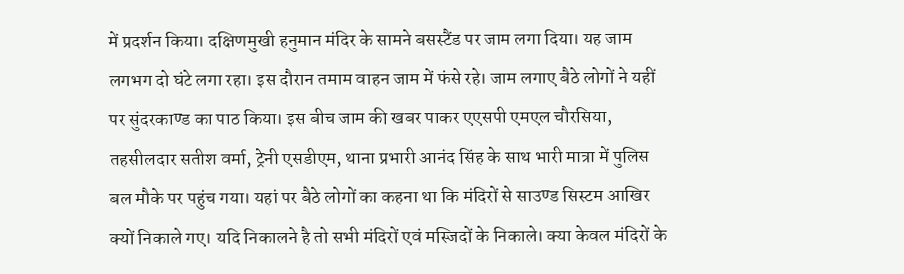में प्रदर्शन किया। दक्षिणमुखी हनुमान मंदिर के सामने बसस्टैंड पर जाम लगा दिया। यह जाम लगभग दो घंटे लगा रहा। इस दौरान तमाम वाहन जाम में फंसे रहे। जाम लगाए बैठे लोगों ने यहीं पर सुंदरकाण्ड का पाठ किया। इस बीच जाम की खबर पाकर एएसपी एमएल चौरसिया, तहसीलदार सतीश वर्मा, ट्रेनी एसडीएम, थाना प्रभारी आनंद सिंह के साथ भारी मात्रा में पुलिस बल मौके पर पहुंच गया। यहां पर बैठे लोगों का कहना था कि मंदिरों से साउण्ड सिस्टम आखिर क्यों निकाले गए। यदि निकालने है तो सभी मंदिरों एवं मस्जिदों के निकाले। क्या केवल मंदिरों के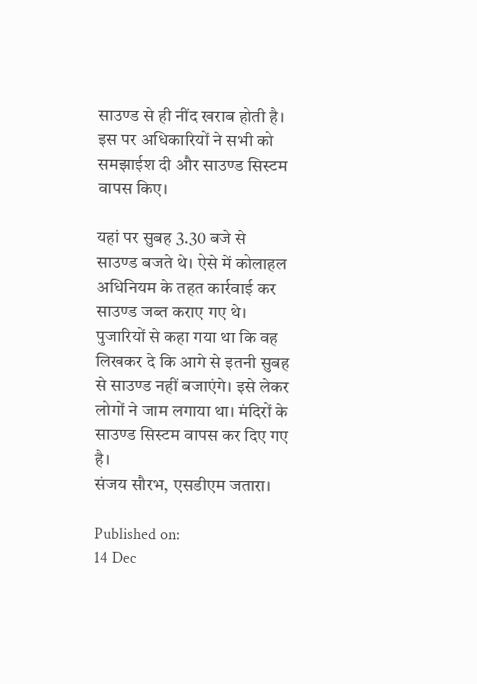साउण्ड से ही नींद खराब होती है। इस पर अधिकारियों ने सभी को समझाईश दी और साउण्ड सिस्टम वापस किए।

यहां पर सुबह 3.30 बजे से साउण्ड बजते थे। ऐसे में कोलाहल अधिनियम के तहत कार्रवाई कर साउण्ड जब्त कराए गए थे। पुजारियों से कहा गया था कि वह लिखकर दे कि आगे से इतनी सुबह से साउण्ड नहीं बजाएंगे। इसे लेकर लोगों ने जाम लगाया था। मंदिरों के साउण्ड सिस्टम वापस कर दिए गए है।
संजय सौरभ, एसडीएम जतारा।

Published on:
14 Dec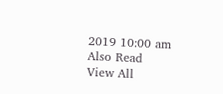2019 10:00 am
Also Read
View All